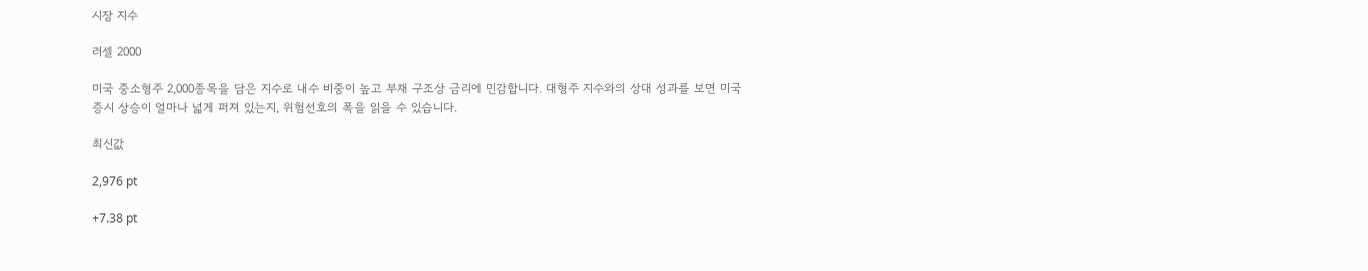시장 지수

러셀 2000

미국 중소형주 2,000종목을 담은 지수로 내수 비중이 높고 부채 구조상 금리에 민감합니다. 대형주 지수와의 상대 성과를 보면 미국 증시 상승이 얼마나 넓게 퍼져 있는지, 위험선호의 폭을 읽을 수 있습니다.

최신값

2,976 pt

+7.38 pt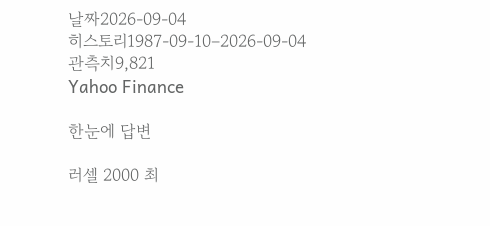날짜2026-09-04
히스토리1987-09-10–2026-09-04
관측치9,821
Yahoo Finance

한눈에 답변

러셀 2000 최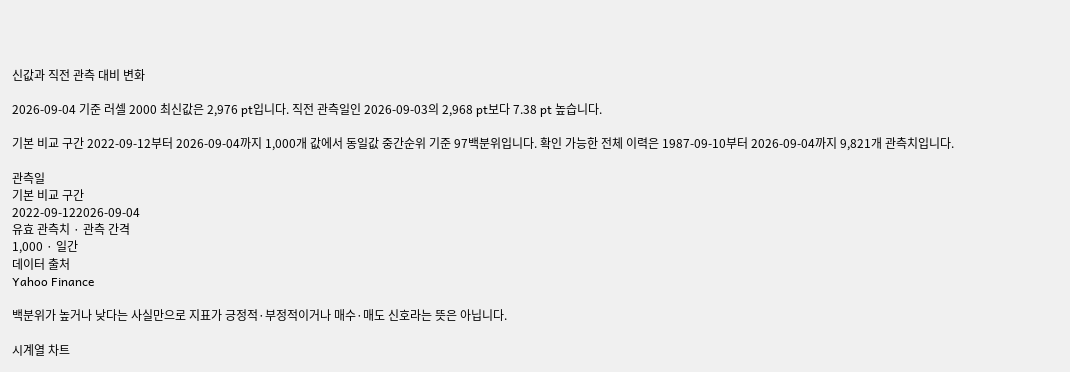신값과 직전 관측 대비 변화

2026-09-04 기준 러셀 2000 최신값은 2,976 pt입니다. 직전 관측일인 2026-09-03의 2,968 pt보다 7.38 pt 높습니다.

기본 비교 구간 2022-09-12부터 2026-09-04까지 1,000개 값에서 동일값 중간순위 기준 97백분위입니다. 확인 가능한 전체 이력은 1987-09-10부터 2026-09-04까지 9,821개 관측치입니다.

관측일
기본 비교 구간
2022-09-122026-09-04
유효 관측치 · 관측 간격
1,000 · 일간
데이터 출처
Yahoo Finance

백분위가 높거나 낮다는 사실만으로 지표가 긍정적·부정적이거나 매수·매도 신호라는 뜻은 아닙니다.

시계열 차트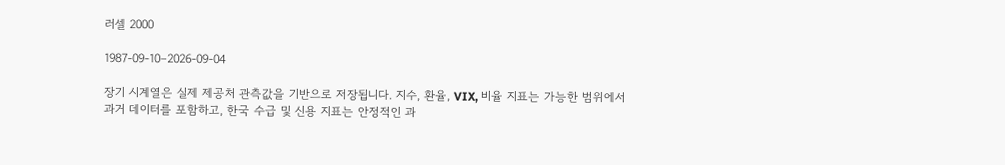러셀 2000

1987-09-10–2026-09-04

장기 시계열은 실제 제공처 관측값을 기반으로 저장됩니다. 지수, 환율, VIX, 비율 지표는 가능한 범위에서 과거 데이터를 포함하고, 한국 수급 및 신용 지표는 안정적인 과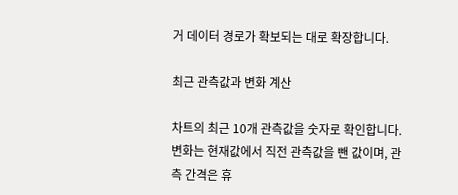거 데이터 경로가 확보되는 대로 확장합니다.

최근 관측값과 변화 계산

차트의 최근 10개 관측값을 숫자로 확인합니다. 변화는 현재값에서 직전 관측값을 뺀 값이며, 관측 간격은 휴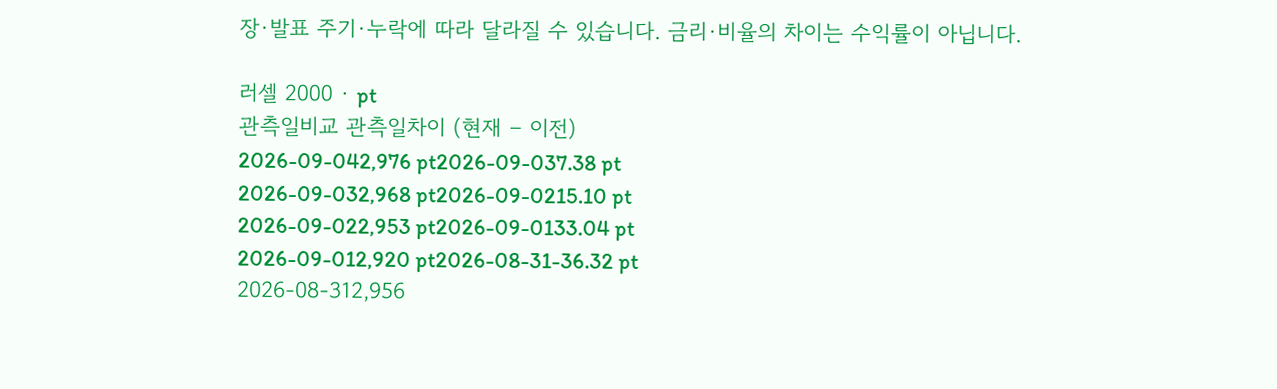장·발표 주기·누락에 따라 달라질 수 있습니다. 금리·비율의 차이는 수익률이 아닙니다.

러셀 2000 · pt
관측일비교 관측일차이 (현재 − 이전)
2026-09-042,976 pt2026-09-037.38 pt
2026-09-032,968 pt2026-09-0215.10 pt
2026-09-022,953 pt2026-09-0133.04 pt
2026-09-012,920 pt2026-08-31-36.32 pt
2026-08-312,956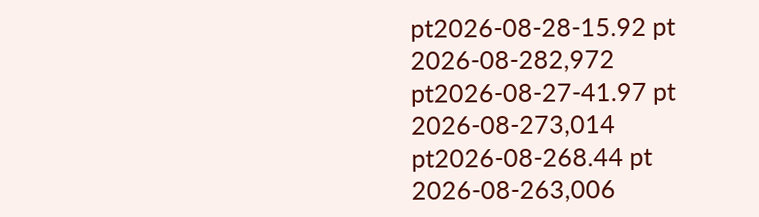pt2026-08-28-15.92 pt
2026-08-282,972 pt2026-08-27-41.97 pt
2026-08-273,014 pt2026-08-268.44 pt
2026-08-263,006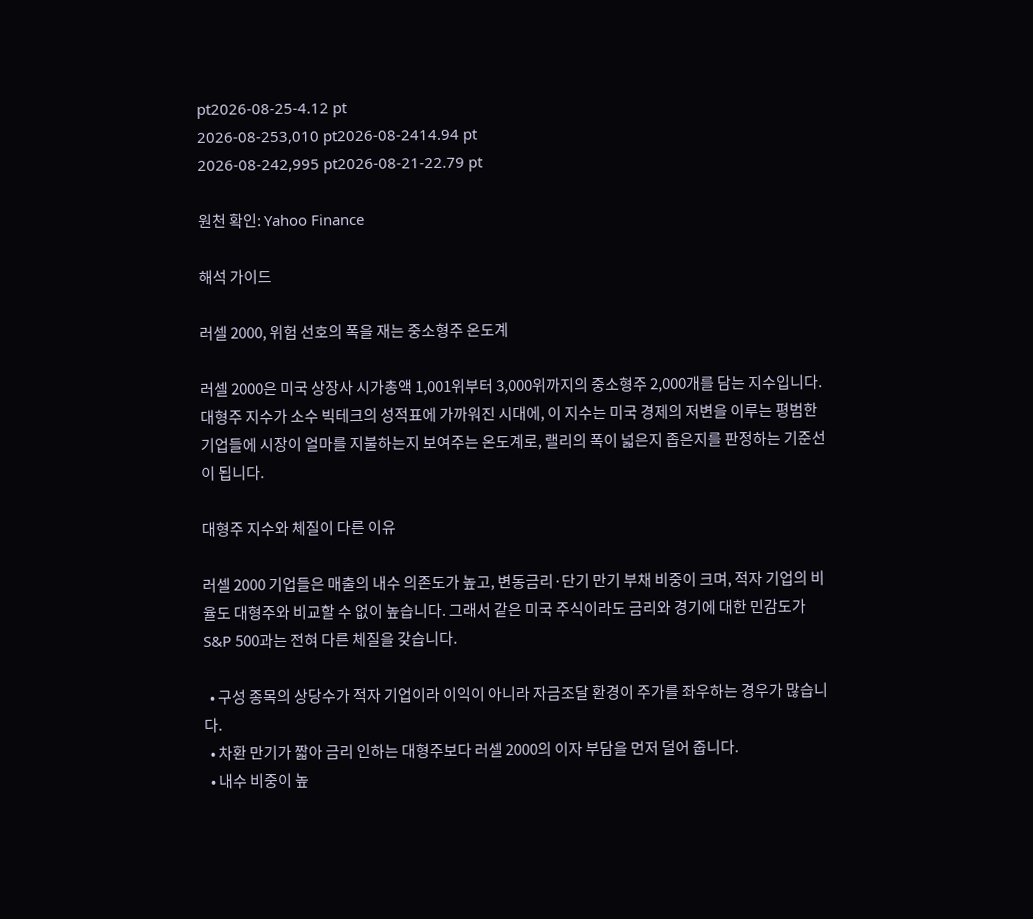pt2026-08-25-4.12 pt
2026-08-253,010 pt2026-08-2414.94 pt
2026-08-242,995 pt2026-08-21-22.79 pt

원천 확인: Yahoo Finance

해석 가이드

러셀 2000, 위험 선호의 폭을 재는 중소형주 온도계

러셀 2000은 미국 상장사 시가총액 1,001위부터 3,000위까지의 중소형주 2,000개를 담는 지수입니다. 대형주 지수가 소수 빅테크의 성적표에 가까워진 시대에, 이 지수는 미국 경제의 저변을 이루는 평범한 기업들에 시장이 얼마를 지불하는지 보여주는 온도계로, 랠리의 폭이 넓은지 좁은지를 판정하는 기준선이 됩니다.

대형주 지수와 체질이 다른 이유

러셀 2000 기업들은 매출의 내수 의존도가 높고, 변동금리·단기 만기 부채 비중이 크며, 적자 기업의 비율도 대형주와 비교할 수 없이 높습니다. 그래서 같은 미국 주식이라도 금리와 경기에 대한 민감도가 S&P 500과는 전혀 다른 체질을 갖습니다.

  • 구성 종목의 상당수가 적자 기업이라 이익이 아니라 자금조달 환경이 주가를 좌우하는 경우가 많습니다.
  • 차환 만기가 짧아 금리 인하는 대형주보다 러셀 2000의 이자 부담을 먼저 덜어 줍니다.
  • 내수 비중이 높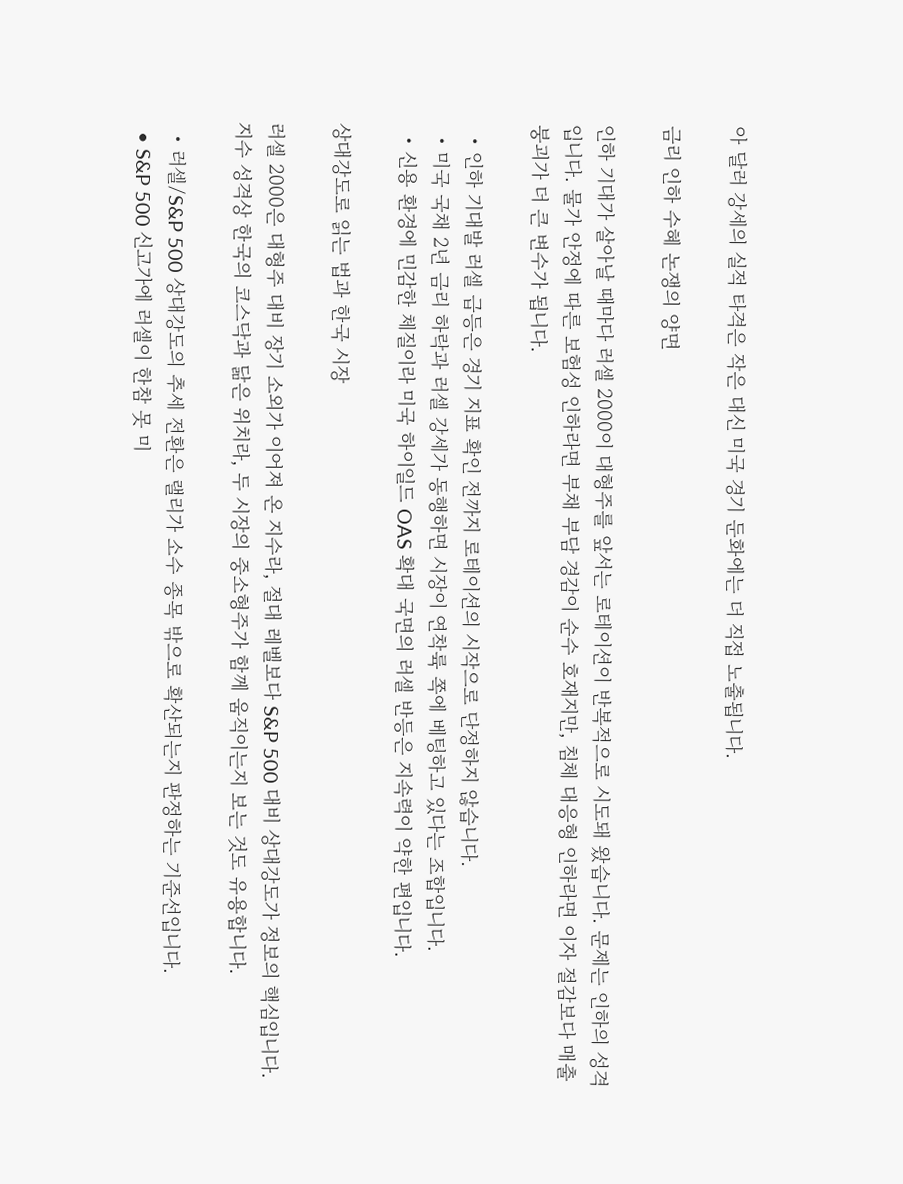아 달러 강세의 실적 타격은 작은 대신 미국 경기 둔화에는 더 직접 노출됩니다.

금리 인하 수혜 논쟁의 양면

인하 기대가 살아날 때마다 러셀 2000이 대형주를 앞서는 로테이션이 반복적으로 시도돼 왔습니다. 문제는 인하의 성격입니다. 물가 안정에 따른 보험성 인하라면 부채 부담 경감이 순수 호재지만, 침체 대응형 인하라면 이자 절감보다 매출 붕괴가 더 큰 변수가 됩니다.

  • 인하 기대발 러셀 급등은 경기 지표 확인 전까지 로테이션의 시작으로 단정하지 않습니다.
  • 미국 국채 2년 금리 하락과 러셀 강세가 동행하면 시장이 연착륙 쪽에 베팅하고 있다는 조합입니다.
  • 신용 환경에 민감한 체질이라 미국 하이일드 OAS 확대 국면의 러셀 반등은 지속력이 약한 편입니다.

상대강도로 읽는 법과 한국 시장

러셀 2000은 대형주 대비 장기 소외가 이어져 온 지수라, 절대 레벨보다 S&P 500 대비 상대강도가 정보의 핵심입니다. 지수 성격상 한국의 코스닥과 닮은 위치라, 두 시장의 중소형주가 함께 움직이는지 보는 것도 유용합니다.

  • 러셀/S&P 500 상대강도의 추세 전환은 랠리가 소수 종목 밖으로 확산되는지 판정하는 기준선입니다.
  • S&P 500 신고가에 러셀이 한참 못 미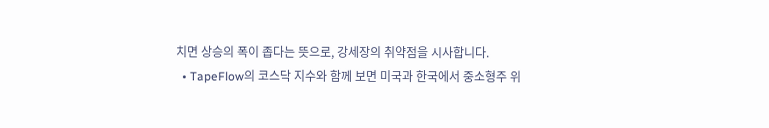치면 상승의 폭이 좁다는 뜻으로, 강세장의 취약점을 시사합니다.
  • TapeFlow의 코스닥 지수와 함께 보면 미국과 한국에서 중소형주 위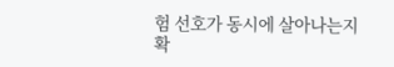험 선호가 동시에 살아나는지 확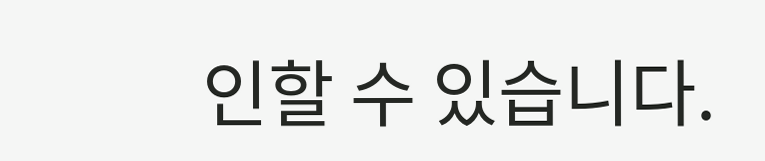인할 수 있습니다.